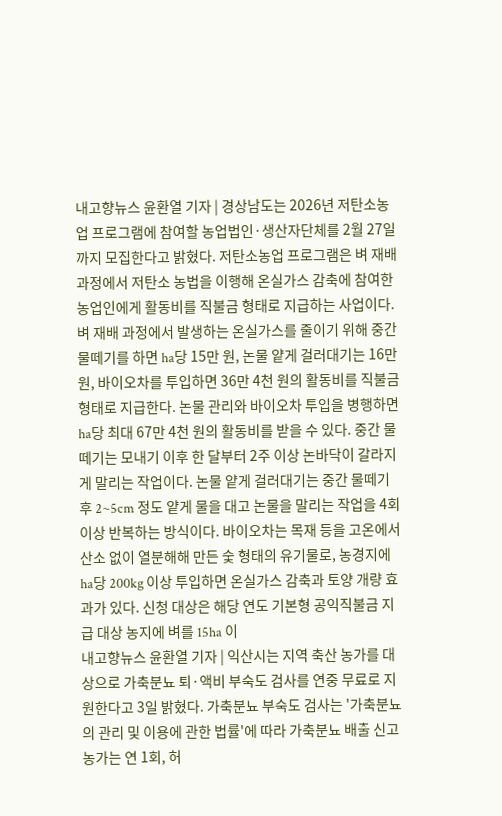내고향뉴스 윤환열 기자 | 경상남도는 2026년 저탄소농업 프로그램에 참여할 농업법인·생산자단체를 2월 27일까지 모집한다고 밝혔다. 저탄소농업 프로그램은 벼 재배 과정에서 저탄소 농법을 이행해 온실가스 감축에 참여한 농업인에게 활동비를 직불금 형태로 지급하는 사업이다. 벼 재배 과정에서 발생하는 온실가스를 줄이기 위해 중간 물떼기를 하면 ha당 15만 원, 논물 얕게 걸러대기는 16만 원, 바이오차를 투입하면 36만 4천 원의 활동비를 직불금 형태로 지급한다. 논물 관리와 바이오차 투입을 병행하면 ha당 최대 67만 4천 원의 활동비를 받을 수 있다. 중간 물떼기는 모내기 이후 한 달부터 2주 이상 논바닥이 갈라지게 말리는 작업이다. 논물 얕게 걸러대기는 중간 물떼기 후 2~5cm 정도 얕게 물을 대고 논물을 말리는 작업을 4회 이상 반복하는 방식이다. 바이오차는 목재 등을 고온에서 산소 없이 열분해해 만든 숯 형태의 유기물로, 농경지에 ha당 200kg 이상 투입하면 온실가스 감축과 토양 개량 효과가 있다. 신청 대상은 해당 연도 기본형 공익직불금 지급 대상 농지에 벼를 15ha 이
내고향뉴스 윤환열 기자 | 익산시는 지역 축산 농가를 대상으로 가축분뇨 퇴·액비 부숙도 검사를 연중 무료로 지원한다고 3일 밝혔다. 가축분뇨 부숙도 검사는 '가축분뇨의 관리 및 이용에 관한 법률'에 따라 가축분뇨 배출 신고농가는 연 1회, 허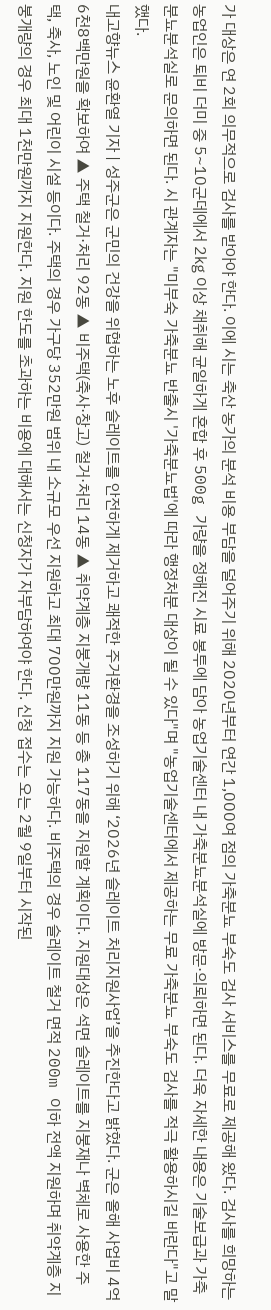가 대상은 연 2회 의무적으로 검사를 받아야 한다. 이에 시는 축산 농가의 분석 비용 부담을 덜어주기 위해 2020년부터 연간 1,000여 점의 가축분뇨 부숙도 검사 서비스를 무료로 제공해 왔다. 검사를 희망하는 농업인은 퇴비 더미 중 5~10군데에서 2㎏ 이상 채취해 균일하게 혼합 후 500g 가량을 정해진 시료 봉투에 담아 농업기술센터 내 가축분뇨분석실에 방문·의뢰하면 된다. 더욱 자세한 내용은 기술보급과 가축분뇨분석실로 문의하면 된다. 시 관계자는 "미부숙 가축분뇨 반출시 '가축분뇨법'에 따라 행정처분 대상이 될 수 있다"며 "농업기술센터에서 제공하는 무료 가축분뇨 부숙도 검사를 적극 활용하시길 바란다"고 말했다.
내고향뉴스 윤환열 기자 | 성주군은 군민의 건강을 위협하는 노후 슬레이트를 안전하게 제거하고 쾌적한 주거환경을 조성하기 위해 ‘2026년 슬레이트 처리지원사업’을 추진한다고 밝혔다. 군은 올해 사업비 4억6천8백만원을 확보하여 ▲ 주택 철거·처리 92동 ▲ 비주택(축사·창고) 철거·처리 14동 ▲ 취약계층 지붕개량 11동 등 총 117동을 지원할 계획이다. 지원대상은 석면 슬레이트를 지붕재나 벽체로 사용한 주택, 축사, 노인 및 어린이 시설 등이다. 주택의 경우 가구당 352만원 범위 내 소규모 우선 지원하고 최대 700만원까지 지원 가능하다. 비주택의 경우 슬레이트 철거 면적 200m 이하 전액 지원하며 취약계층 지붕개량의 경우 최대 1천만원까지 지원한다. 지원 한도를 초과하는 비용에 대해서는 신청자가 자부담하여야 한다. 신청 접수는 오는 2월 9일부터 시작된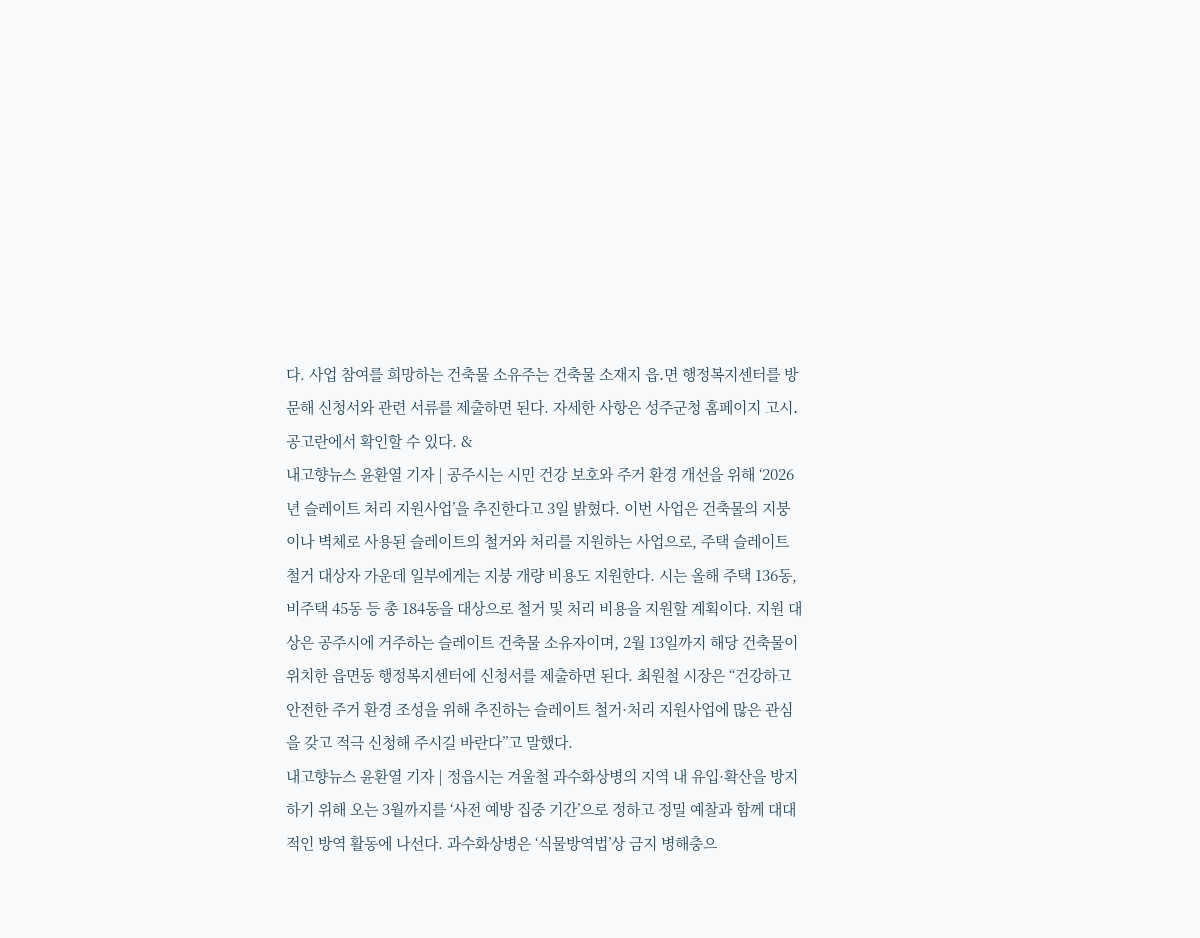다. 사업 참여를 희망하는 건축물 소유주는 건축물 소재지 읍․면 행정복지센터를 방문해 신청서와 관련 서류를 제출하면 된다. 자세한 사항은 성주군청 홈페이지 고시․공고란에서 확인할 수 있다. &
내고향뉴스 윤환열 기자 | 공주시는 시민 건강 보호와 주거 환경 개선을 위해 ‘2026년 슬레이트 처리 지원사업’을 추진한다고 3일 밝혔다. 이번 사업은 건축물의 지붕이나 벽체로 사용된 슬레이트의 철거와 처리를 지원하는 사업으로, 주택 슬레이트 철거 대상자 가운데 일부에게는 지붕 개량 비용도 지원한다. 시는 올해 주택 136동, 비주택 45동 등 총 184동을 대상으로 철거 및 처리 비용을 지원할 계획이다. 지원 대상은 공주시에 거주하는 슬레이트 건축물 소유자이며, 2월 13일까지 해당 건축물이 위치한 읍면동 행정복지센터에 신청서를 제출하면 된다. 최원철 시장은 “건강하고 안전한 주거 환경 조성을 위해 추진하는 슬레이트 철거·처리 지원사업에 많은 관심을 갖고 적극 신청해 주시길 바란다”고 말했다.
내고향뉴스 윤환열 기자 | 정읍시는 겨울철 과수화상병의 지역 내 유입·확산을 방지하기 위해 오는 3월까지를 ‘사전 예방 집중 기간’으로 정하고 정밀 예찰과 함께 대대적인 방역 활동에 나선다. 과수화상병은 ‘식물방역법’상 금지 병해충으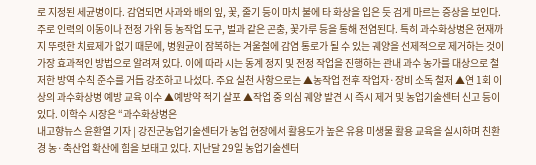로 지정된 세균병이다. 감염되면 사과와 배의 잎, 꽃, 줄기 등이 마치 불에 타 화상을 입은 듯 검게 마르는 증상을 보인다. 주로 인력의 이동이나 전정 가위 등 농작업 도구, 벌과 같은 곤충, 꽃가루 등을 통해 전염된다. 특히 과수화상병은 현재까지 뚜렷한 치료제가 없기 때문에, 병원균이 잠복하는 겨울철에 감염 통로가 될 수 있는 궤양을 선제적으로 제거하는 것이 가장 효과적인 방법으로 알려져 있다. 이에 따라 시는 동계 정지 및 전정 작업을 진행하는 관내 과수 농가를 대상으로 철저한 방역 수칙 준수를 거듭 강조하고 나섰다. 주요 실천 사항으로는 ▲농작업 전후 작업자·장비 소독 철저 ▲연 1회 이상의 과수화상병 예방 교육 이수 ▲예방약 적기 살포 ▲작업 중 의심 궤양 발견 시 즉시 제거 및 농업기술센터 신고 등이 있다. 이학수 시장은 “과수화상병은
내고향뉴스 윤환열 기자 | 강진군농업기술센터가 농업 현장에서 활용도가 높은 유용 미생물 활용 교육을 실시하며 친환경 농·축산업 확산에 힘을 보태고 있다. 지난달 29일 농업기술센터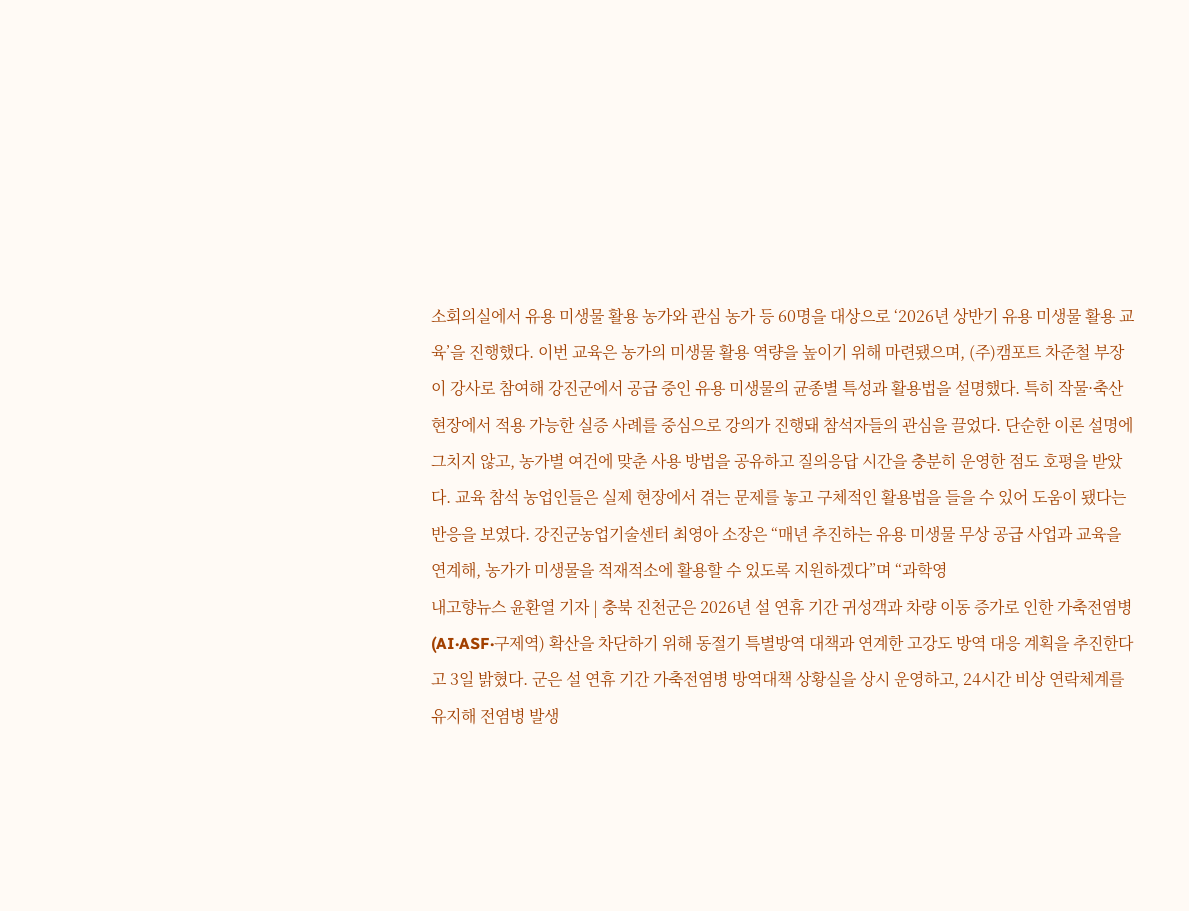소회의실에서 유용 미생물 활용 농가와 관심 농가 등 60명을 대상으로 ‘2026년 상반기 유용 미생물 활용 교육’을 진행했다. 이번 교육은 농가의 미생물 활용 역량을 높이기 위해 마련됐으며, (주)캠포트 차준철 부장이 강사로 참여해 강진군에서 공급 중인 유용 미생물의 균종별 특성과 활용법을 설명했다. 특히 작물·축산 현장에서 적용 가능한 실증 사례를 중심으로 강의가 진행돼 참석자들의 관심을 끌었다. 단순한 이론 설명에 그치지 않고, 농가별 여건에 맞춘 사용 방법을 공유하고 질의응답 시간을 충분히 운영한 점도 호평을 받았다. 교육 참석 농업인들은 실제 현장에서 겪는 문제를 놓고 구체적인 활용법을 들을 수 있어 도움이 됐다는 반응을 보였다. 강진군농업기술센터 최영아 소장은 “매년 추진하는 유용 미생물 무상 공급 사업과 교육을 연계해, 농가가 미생물을 적재적소에 활용할 수 있도록 지원하겠다”며 “과학영
내고향뉴스 윤환열 기자 | 충북 진천군은 2026년 설 연휴 기간 귀성객과 차량 이동 증가로 인한 가축전염병(AI·ASF·구제역) 확산을 차단하기 위해 동절기 특별방역 대책과 연계한 고강도 방역 대응 계획을 추진한다고 3일 밝혔다. 군은 설 연휴 기간 가축전염병 방역대책 상황실을 상시 운영하고, 24시간 비상 연락체계를 유지해 전염병 발생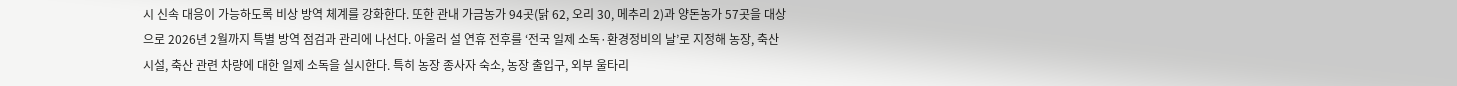시 신속 대응이 가능하도록 비상 방역 체계를 강화한다. 또한 관내 가금농가 94곳(닭 62, 오리 30, 메추리 2)과 양돈농가 57곳을 대상으로 2026년 2월까지 특별 방역 점검과 관리에 나선다. 아울러 설 연휴 전후를 ‘전국 일제 소독·환경정비의 날’로 지정해 농장, 축산시설, 축산 관련 차량에 대한 일제 소독을 실시한다. 특히 농장 종사자 숙소, 농장 출입구, 외부 울타리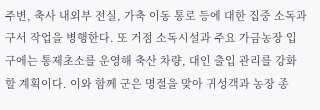주변, 축사 내외부 전실, 가축 이동 통로 등에 대한 집중 소독과 구서 작업을 병행한다. 또 거점 소독시설과 주요 가금농장 입구에는 통제초소를 운영해 축산 차량, 대인 출입 관리를 강화할 계획이다. 이와 함께 군은 명절을 맞아 귀성객과 농장 종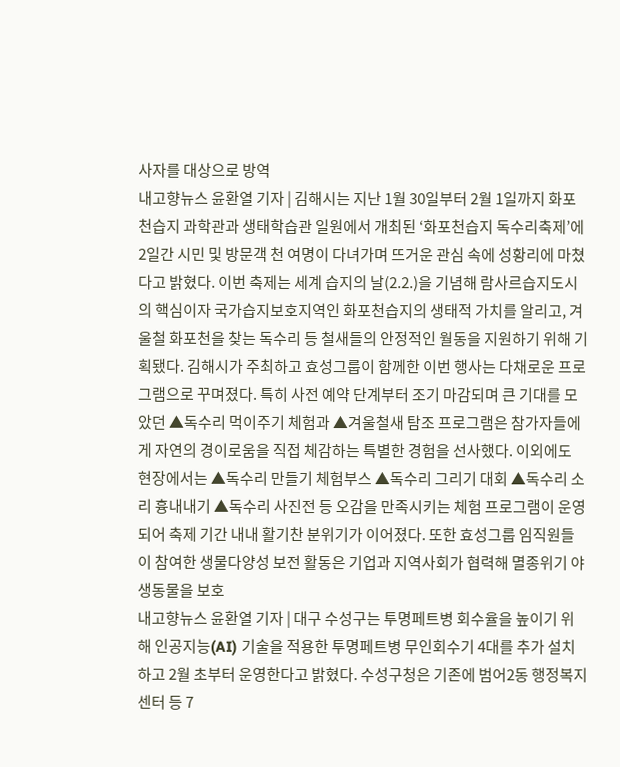사자를 대상으로 방역
내고향뉴스 윤환열 기자 | 김해시는 지난 1월 30일부터 2월 1일까지 화포천습지 과학관과 생태학습관 일원에서 개최된 ‘화포천습지 독수리축제’에 2일간 시민 및 방문객 천 여명이 다녀가며 뜨거운 관심 속에 성황리에 마쳤다고 밝혔다. 이번 축제는 세계 습지의 날(2.2.)을 기념해 람사르습지도시의 핵심이자 국가습지보호지역인 화포천습지의 생태적 가치를 알리고, 겨울철 화포천을 찾는 독수리 등 철새들의 안정적인 월동을 지원하기 위해 기획됐다. 김해시가 주최하고 효성그룹이 함께한 이번 행사는 다채로운 프로그램으로 꾸며졌다. 특히 사전 예약 단계부터 조기 마감되며 큰 기대를 모았던 ▲독수리 먹이주기 체험과 ▲겨울철새 탐조 프로그램은 참가자들에게 자연의 경이로움을 직접 체감하는 특별한 경험을 선사했다. 이외에도 현장에서는 ▲독수리 만들기 체험부스 ▲독수리 그리기 대회 ▲독수리 소리 흉내내기 ▲독수리 사진전 등 오감을 만족시키는 체험 프로그램이 운영되어 축제 기간 내내 활기찬 분위기가 이어졌다. 또한 효성그룹 임직원들이 참여한 생물다양성 보전 활동은 기업과 지역사회가 협력해 멸종위기 야생동물을 보호
내고향뉴스 윤환열 기자 | 대구 수성구는 투명페트병 회수율을 높이기 위해 인공지능(AI) 기술을 적용한 투명페트병 무인회수기 4대를 추가 설치하고 2월 초부터 운영한다고 밝혔다. 수성구청은 기존에 범어2동 행정복지센터 등 7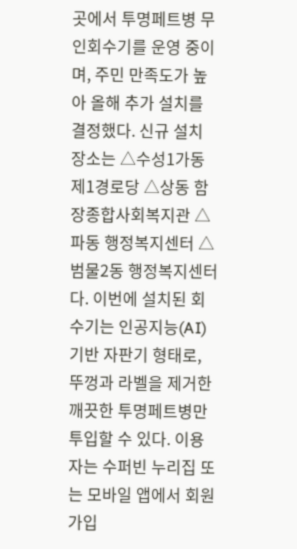곳에서 투명페트병 무인회수기를 운영 중이며, 주민 만족도가 높아 올해 추가 설치를 결정했다. 신규 설치 장소는 △수성1가동 제1경로당 △상동 함장종합사회복지관 △파동 행정복지센터 △범물2동 행정복지센터다. 이번에 설치된 회수기는 인공지능(AI) 기반 자판기 형태로, 뚜껑과 라벨을 제거한 깨끗한 투명페트병만 투입할 수 있다. 이용자는 수퍼빈 누리집 또는 모바일 앱에서 회원가입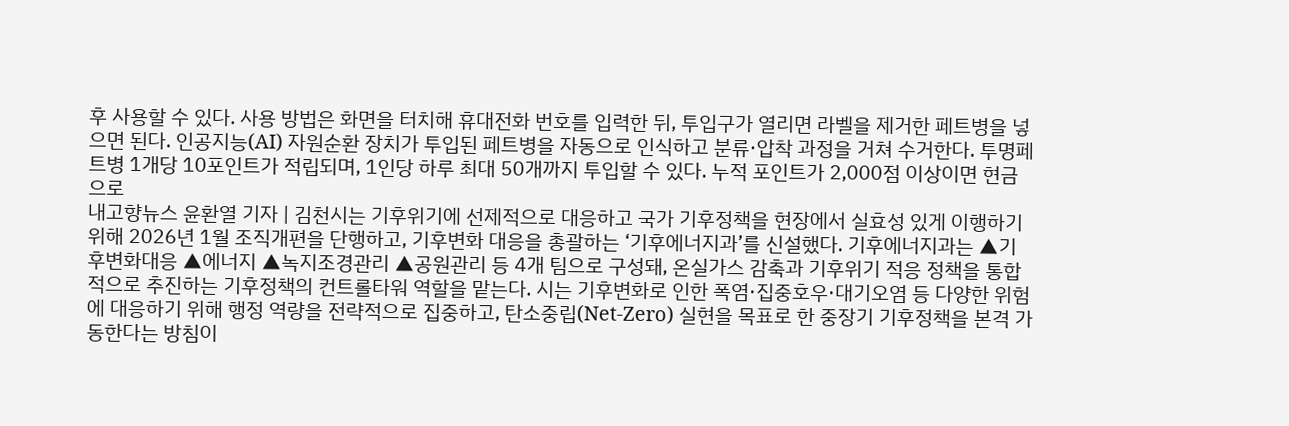후 사용할 수 있다. 사용 방법은 화면을 터치해 휴대전화 번호를 입력한 뒤, 투입구가 열리면 라벨을 제거한 페트병을 넣으면 된다. 인공지능(AI) 자원순환 장치가 투입된 페트병을 자동으로 인식하고 분류·압착 과정을 거쳐 수거한다. 투명페트병 1개당 10포인트가 적립되며, 1인당 하루 최대 50개까지 투입할 수 있다. 누적 포인트가 2,000점 이상이면 현금으로
내고향뉴스 윤환열 기자 | 김천시는 기후위기에 선제적으로 대응하고 국가 기후정책을 현장에서 실효성 있게 이행하기 위해 2026년 1월 조직개편을 단행하고, 기후변화 대응을 총괄하는 ‘기후에너지과’를 신설했다. 기후에너지과는 ▲기후변화대응 ▲에너지 ▲녹지조경관리 ▲공원관리 등 4개 팀으로 구성돼, 온실가스 감축과 기후위기 적응 정책을 통합적으로 추진하는 기후정책의 컨트롤타워 역할을 맡는다. 시는 기후변화로 인한 폭염·집중호우·대기오염 등 다양한 위험에 대응하기 위해 행정 역량을 전략적으로 집중하고, 탄소중립(Net-Zero) 실현을 목표로 한 중장기 기후정책을 본격 가동한다는 방침이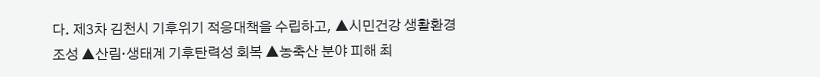다. 제3차 김천시 기후위기 적응대책을 수립하고, ▲시민건강 생활환경 조성 ▲산림·생태계 기후탄력성 회복 ▲농축산 분야 피해 최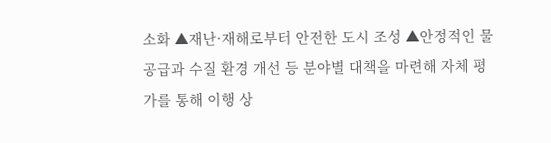소화 ▲재난·재해로부터 안전한 도시 조성 ▲안정적인 물 공급과 수질 환경 개선 등 분야별 대책을 마련해 자체 평가를 통해 이행 상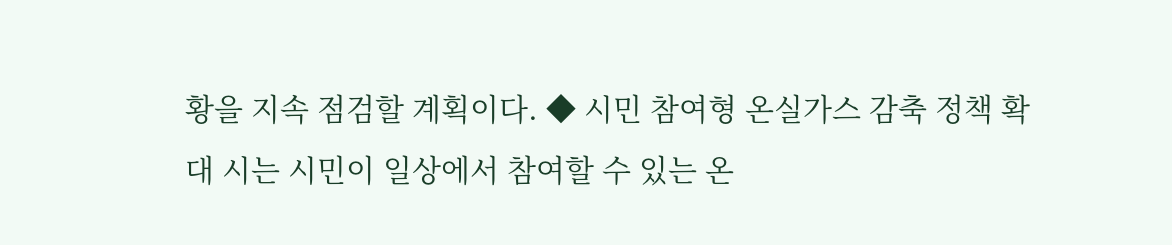황을 지속 점검할 계획이다. ◆ 시민 참여형 온실가스 감축 정책 확대 시는 시민이 일상에서 참여할 수 있는 온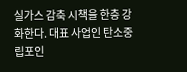실가스 감축 시책을 한층 강화한다. 대표 사업인 탄소중립포인